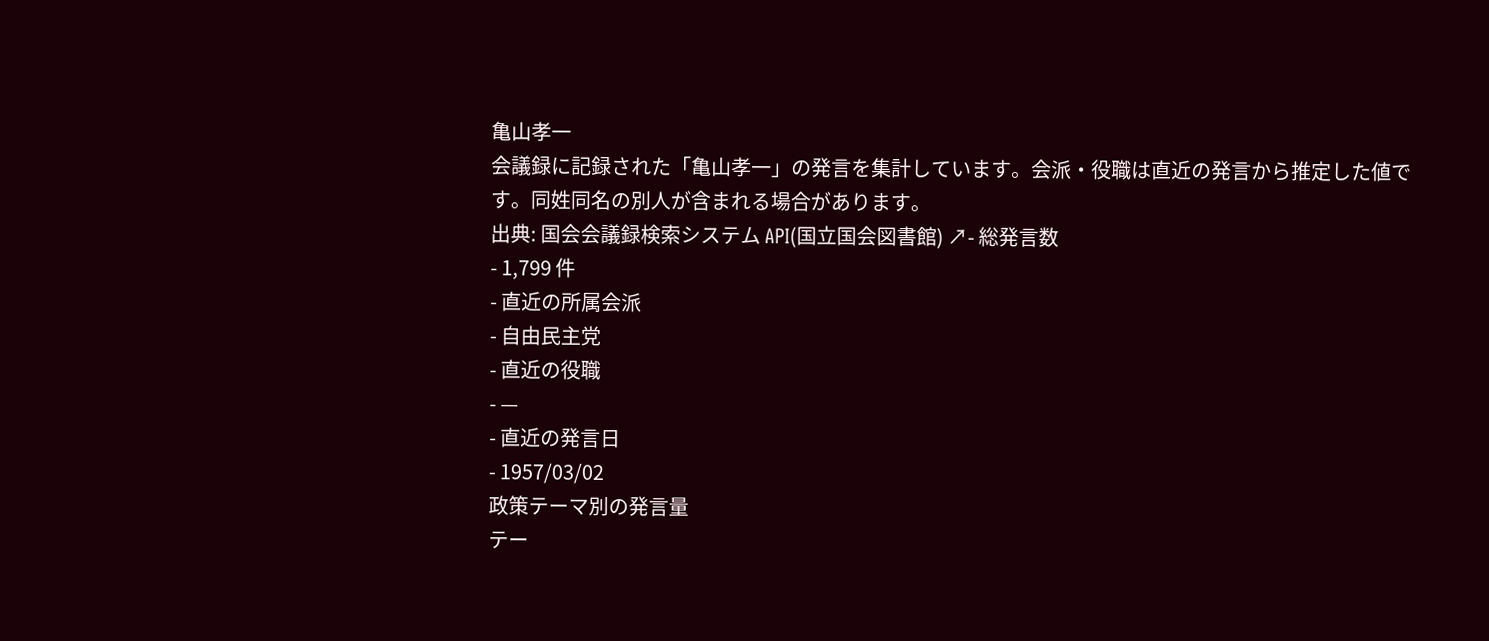亀山孝一
会議録に記録された「亀山孝一」の発言を集計しています。会派・役職は直近の発言から推定した値です。同姓同名の別人が含まれる場合があります。
出典: 国会会議録検索システム API(国立国会図書館) ↗- 総発言数
- 1,799 件
- 直近の所属会派
- 自由民主党
- 直近の役職
- —
- 直近の発言日
- 1957/03/02
政策テーマ別の発言量
テー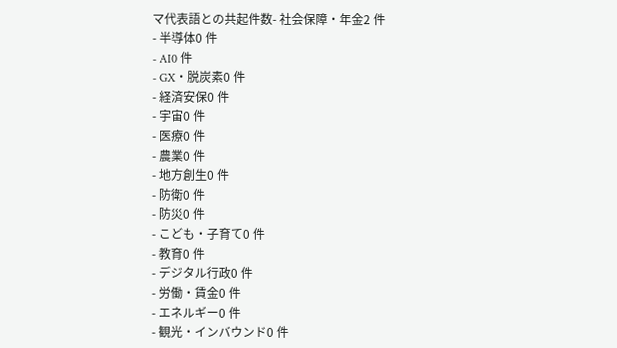マ代表語との共起件数- 社会保障・年金2 件
- 半導体0 件
- AI0 件
- GX・脱炭素0 件
- 経済安保0 件
- 宇宙0 件
- 医療0 件
- 農業0 件
- 地方創生0 件
- 防衛0 件
- 防災0 件
- こども・子育て0 件
- 教育0 件
- デジタル行政0 件
- 労働・賃金0 件
- エネルギー0 件
- 観光・インバウンド0 件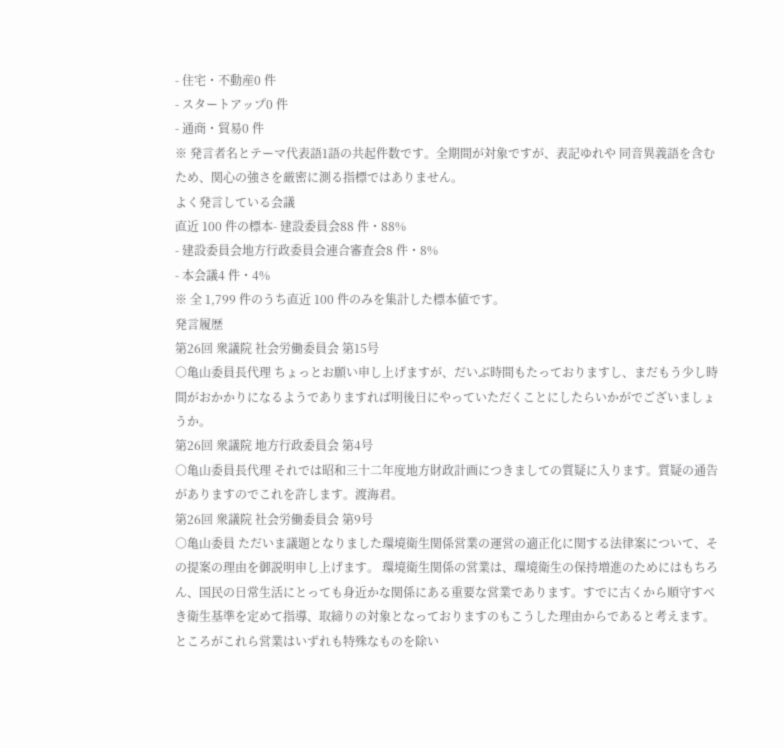- 住宅・不動産0 件
- スタートアップ0 件
- 通商・貿易0 件
※ 発言者名とテーマ代表語1語の共起件数です。全期間が対象ですが、表記ゆれや 同音異義語を含むため、関心の強さを厳密に測る指標ではありません。
よく発言している会議
直近 100 件の標本- 建設委員会88 件・88%
- 建設委員会地方行政委員会連合審査会8 件・8%
- 本会議4 件・4%
※ 全 1,799 件のうち直近 100 件のみを集計した標本値です。
発言履歴
第26回 衆議院 社会労働委員会 第15号
○亀山委員長代理 ちょっとお願い申し上げますが、だいぶ時間もたっておりますし、まだもう少し時間がおかかりになるようでありますれば明後日にやっていただくことにしたらいかがでございましょうか。
第26回 衆議院 地方行政委員会 第4号
○亀山委員長代理 それでは昭和三十二年度地方財政計画につきましての質疑に入ります。質疑の通告がありますのでこれを許します。渡海君。
第26回 衆議院 社会労働委員会 第9号
○亀山委員 ただいま議題となりました環境衛生関係営業の運営の適正化に関する法律案について、その提案の理由を御説明申し上げます。 環境衛生関係の営業は、環境衛生の保持増進のためにはもちろん、国民の日常生活にとっても身近かな関係にある重要な営業であります。すでに古くから順守すべき衛生基準を定めて指導、取締りの対象となっておりますのもこうした理由からであると考えます。ところがこれら営業はいずれも特殊なものを除い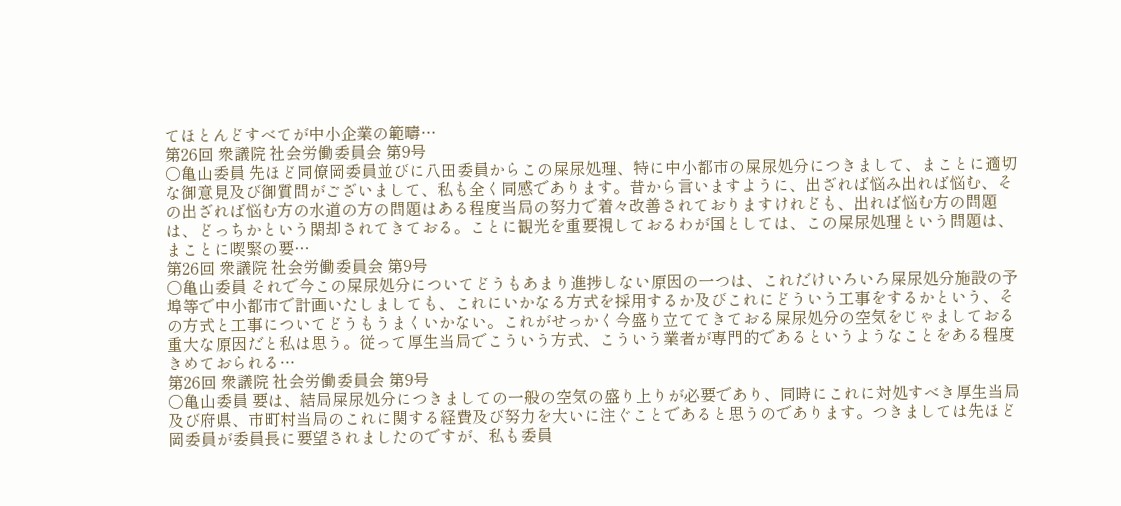てほとんどすべてが中小企業の範疇…
第26回 衆議院 社会労働委員会 第9号
○亀山委員 先ほど同僚岡委員並びに八田委員からこの屎尿処理、特に中小都市の屎尿処分につきまして、まことに適切な御意見及び御質問がございまして、私も全く同感であります。昔から言いますように、出ざれば悩み出れば悩む、その出ざれば悩む方の水道の方の問題はある程度当局の努力で着々改善されておりますけれども、出れば悩む方の問題は、どっちかという閑却されてきておる。ことに観光を重要視しておるわが国としては、この屎尿処理という問題は、まことに喫緊の要…
第26回 衆議院 社会労働委員会 第9号
○亀山委員 それで今この屎尿処分についてどうもあまり進捗しない原因の一つは、これだけいろいろ屎尿処分施設の予埠等で中小都市で計画いたしましても、これにいかなる方式を採用するか及びこれにどういう工事をするかという、その方式と工事についてどうもうまくいかない。これがせっかく今盛り立ててきておる屎尿処分の空気をじゃましておる重大な原因だと私は思う。従って厚生当局でこういう方式、こういう業者が専門的であるというようなことをある程度きめておられる…
第26回 衆議院 社会労働委員会 第9号
○亀山委員 要は、結局屎尿処分につきましての一般の空気の盛り上りが必要であり、同時にこれに対処すべき厚生当局及び府県、市町村当局のこれに関する経費及び努力を大いに注ぐことであると思うのであります。つきましては先ほど岡委員が委員長に要望されましたのですが、私も委員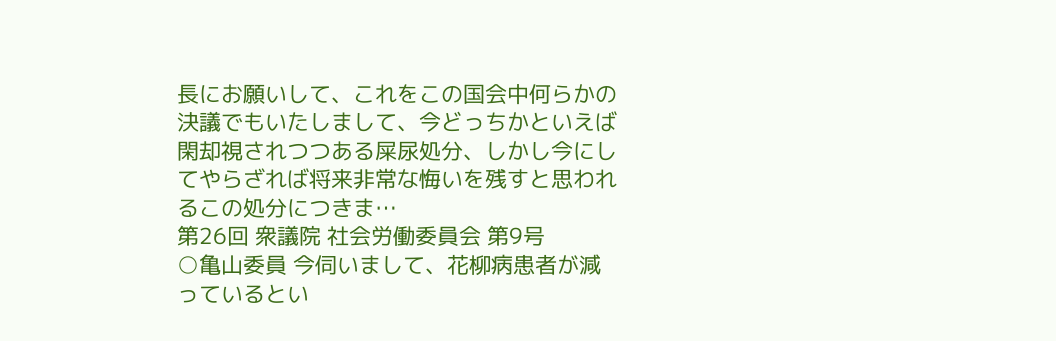長にお願いして、これをこの国会中何らかの決議でもいたしまして、今どっちかといえば閑却視されつつある屎尿処分、しかし今にしてやらざれば将来非常な悔いを残すと思われるこの処分につきま…
第26回 衆議院 社会労働委員会 第9号
○亀山委員 今伺いまして、花柳病患者が減っているとい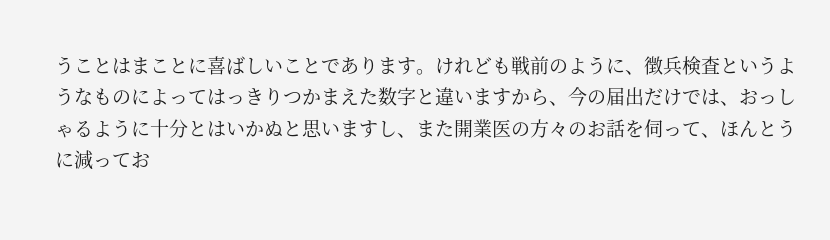うことはまことに喜ばしいことであります。けれども戦前のように、徴兵検査というようなものによってはっきりつかまえた数字と違いますから、今の届出だけでは、おっしゃるように十分とはいかぬと思いますし、また開業医の方々のお話を伺って、ほんとうに減ってお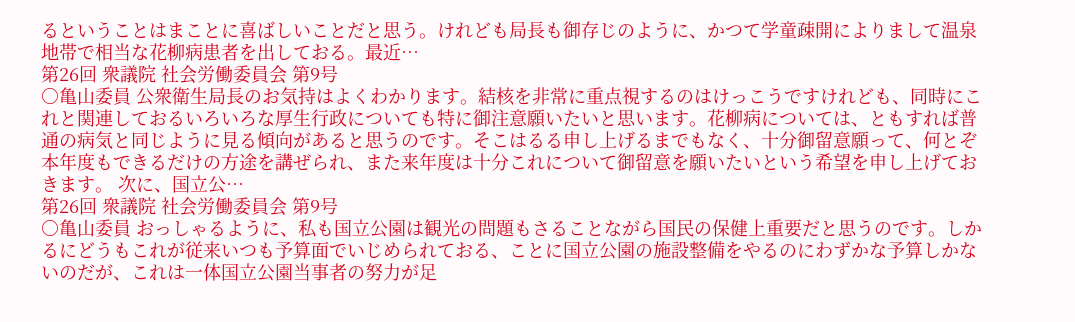るということはまことに喜ばしいことだと思う。けれども局長も御存じのように、かつて学童疎開によりまして温泉地帯で相当な花柳病患者を出しておる。最近…
第26回 衆議院 社会労働委員会 第9号
○亀山委員 公衆衛生局長のお気持はよくわかります。結核を非常に重点視するのはけっこうですけれども、同時にこれと関連しておるいろいろな厚生行政についても特に御注意願いたいと思います。花柳病については、ともすれば普通の病気と同じように見る傾向があると思うのです。そこはるる申し上げるまでもなく、十分御留意願って、何とぞ本年度もできるだけの方途を講ぜられ、また来年度は十分これについて御留意を願いたいという希望を申し上げておきます。 次に、国立公…
第26回 衆議院 社会労働委員会 第9号
○亀山委員 おっしゃるように、私も国立公園は観光の問題もさることながら国民の保健上重要だと思うのです。しかるにどうもこれが従来いつも予算面でいじめられておる、ことに国立公園の施設整備をやるのにわずかな予算しかないのだが、これは一体国立公園当事者の努力が足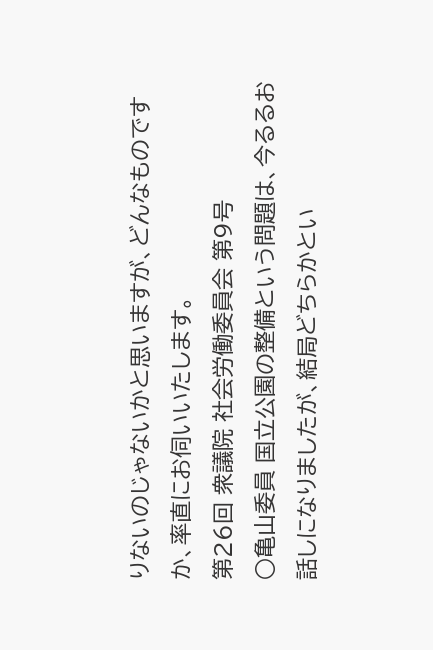りないのじゃないかと思いますが、どんなものですか、率直にお伺いいたします。
第26回 衆議院 社会労働委員会 第9号
○亀山委員 国立公園の整備という問題は、今るるお話しになりましたが、結局どちらかとい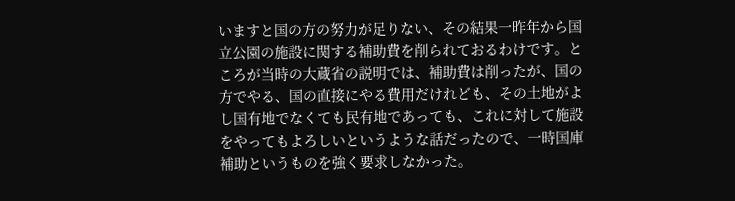いますと国の方の努力が足りない、その結果一昨年から国立公園の施設に関する補助費を削られておるわけです。ところが当時の大蔵省の説明では、補助費は削ったが、国の方でやる、国の直接にやる費用だけれども、その土地がよし国有地でなくても民有地であっても、これに対して施設をやってもよろしいというような話だったので、一時国庫補助というものを強く要求しなかった。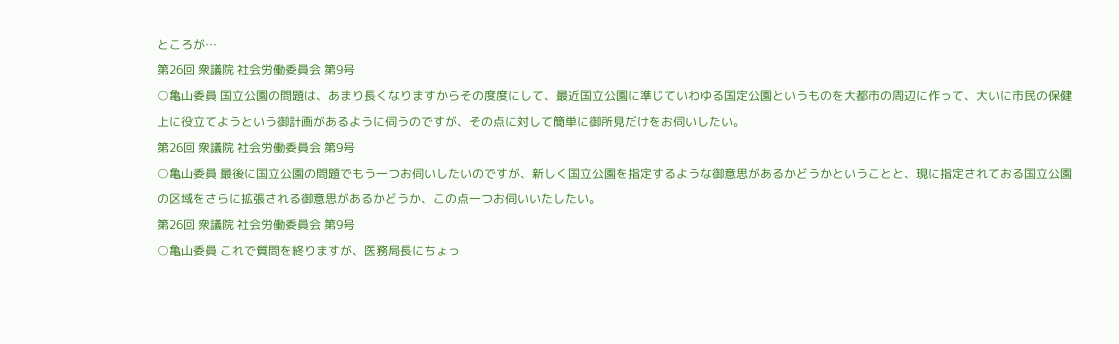ところが…
第26回 衆議院 社会労働委員会 第9号
○亀山委員 国立公園の問題は、あまり長くなりますからその度度にして、最近国立公園に準じていわゆる国定公園というものを大都市の周辺に作って、大いに市民の保健上に役立てようという御計画があるように伺うのですが、その点に対して簡単に御所見だけをお伺いしたい。
第26回 衆議院 社会労働委員会 第9号
○亀山委員 最後に国立公園の問題でもう一つお伺いしたいのですが、新しく国立公園を指定するような御意思があるかどうかということと、現に指定されておる国立公園の区域をさらに拡張される御意思があるかどうか、この点一つお伺いいたしたい。
第26回 衆議院 社会労働委員会 第9号
○亀山委員 これで質問を終りますが、医務局長にちょっ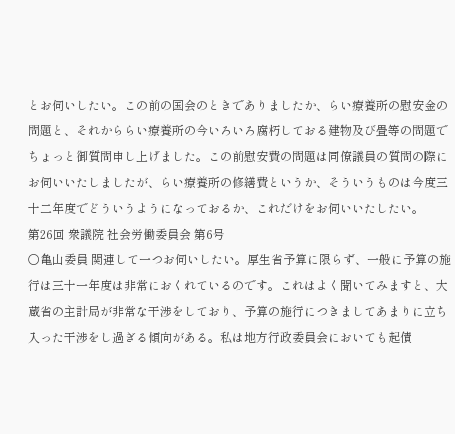とお伺いしたい。この前の国会のときでありましたか、らい療養所の慰安金の問題と、それかららい療養所の今いろいろ腐朽しておる建物及び畳等の問題でちょっと御質問申し上げました。この前慰安費の問題は同僚議員の質問の際にお伺いいたしましたが、らい療養所の修繕費というか、そういうものは今度三十二年度でどういうようになっておるか、これだけをお伺いいたしたい。
第26回 衆議院 社会労働委員会 第6号
○亀山委員 関連して一つお伺いしたい。厚生省予算に限らず、一般に予算の施行は三十一年度は非常におくれているのです。これはよく聞いてみますと、大蔵省の主計局が非常な干渉をしており、予算の施行につきましてあまりに立ち入った干渉をし過ぎる傾向がある。私は地方行政委員会においても起債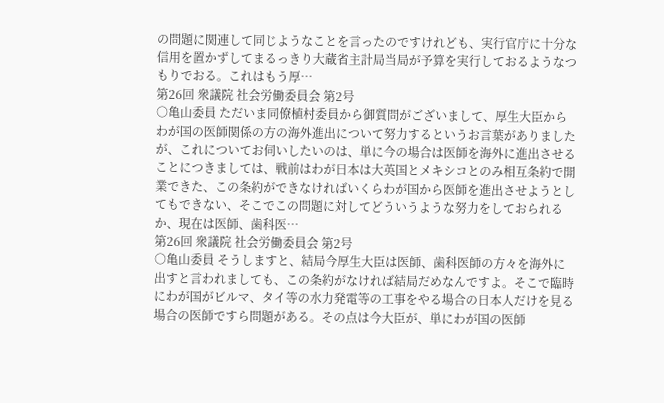の問題に関連して同じようなことを言ったのですけれども、実行官庁に十分な信用を置かずしてまるっきり大蔵省主計局当局が予算を実行しておるようなつもりでおる。これはもう厚…
第26回 衆議院 社会労働委員会 第2号
○亀山委員 ただいま同僚植村委員から御質問がございまして、厚生大臣からわが国の医師関係の方の海外進出について努力するというお言葉がありましたが、これについてお伺いしたいのは、単に今の場合は医師を海外に進出させることにつきましては、戦前はわが日本は大英国とメキシコとのみ相互条約で開業できた、この条約ができなければいくらわが国から医師を進出させようとしてもできない、そこでこの問題に対してどういうような努力をしておられるか、現在は医師、歯科医…
第26回 衆議院 社会労働委員会 第2号
○亀山委員 そうしますと、結局今厚生大臣は医師、歯科医師の方々を海外に出すと言われましても、この条約がなければ結局だめなんですよ。そこで臨時にわが国がビルマ、タイ等の水力発電等の工事をやる場合の日本人だけを見る場合の医師ですら問題がある。その点は今大臣が、単にわが国の医師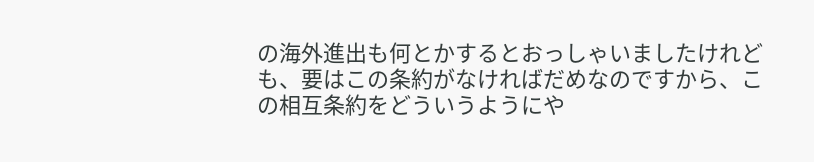の海外進出も何とかするとおっしゃいましたけれども、要はこの条約がなければだめなのですから、この相互条約をどういうようにや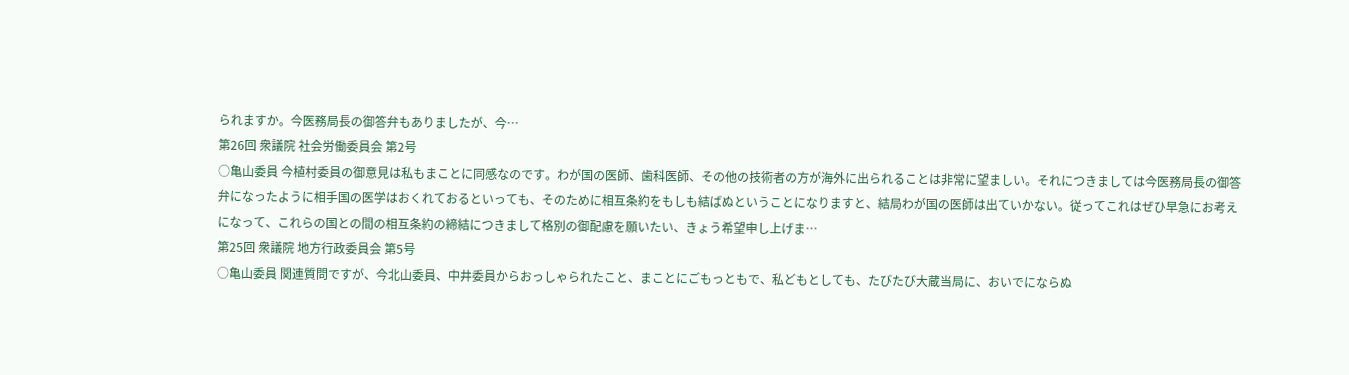られますか。今医務局長の御答弁もありましたが、今…
第26回 衆議院 社会労働委員会 第2号
○亀山委員 今植村委員の御意見は私もまことに同感なのです。わが国の医師、歯科医師、その他の技術者の方が海外に出られることは非常に望ましい。それにつきましては今医務局長の御答弁になったように相手国の医学はおくれておるといっても、そのために相互条約をもしも結ばぬということになりますと、結局わが国の医師は出ていかない。従ってこれはぜひ早急にお考えになって、これらの国との間の相互条約の締結につきまして格別の御配慮を願いたい、きょう希望申し上げま…
第25回 衆議院 地方行政委員会 第5号
○亀山委員 関連質問ですが、今北山委員、中井委員からおっしゃられたこと、まことにごもっともで、私どもとしても、たびたび大蔵当局に、おいでにならぬ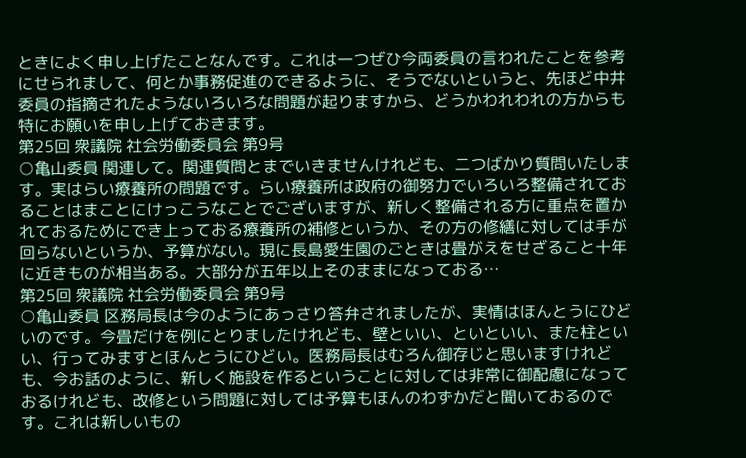ときによく申し上げたことなんです。これは一つぜひ今両委員の言われたことを参考にせられまして、何とか事務促進のできるように、そうでないというと、先ほど中井委員の指摘されたようないろいろな問題が起りますから、どうかわれわれの方からも特にお願いを申し上げておきます。
第25回 衆議院 社会労働委員会 第9号
○亀山委員 関連して。関連質問とまでいきませんけれども、二つばかり質問いたします。実はらい療養所の問題です。らい療養所は政府の御努力でいろいろ整備されておることはまことにけっこうなことでございますが、新しく整備される方に重点を置かれておるためにでき上っておる療養所の補修というか、その方の修繕に対しては手が回らないというか、予算がない。現に長島愛生園のごときは畳がえをせざること十年に近きものが相当ある。大部分が五年以上そのままになっておる…
第25回 衆議院 社会労働委員会 第9号
○亀山委員 区務局長は今のようにあっさり答弁されましたが、実情はほんとうにひどいのです。今畳だけを例にとりましたけれども、壁といい、といといい、また柱といい、行ってみますとほんとうにひどい。医務局長はむろん御存じと思いますけれども、今お話のように、新しく施設を作るということに対しては非常に御配慮になっておるけれども、改修という問題に対しては予算もほんのわずかだと聞いておるのです。これは新しいもの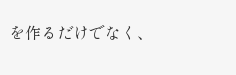を作るだけでなく、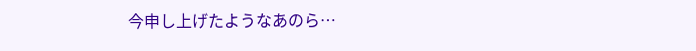今申し上げたようなあのら…